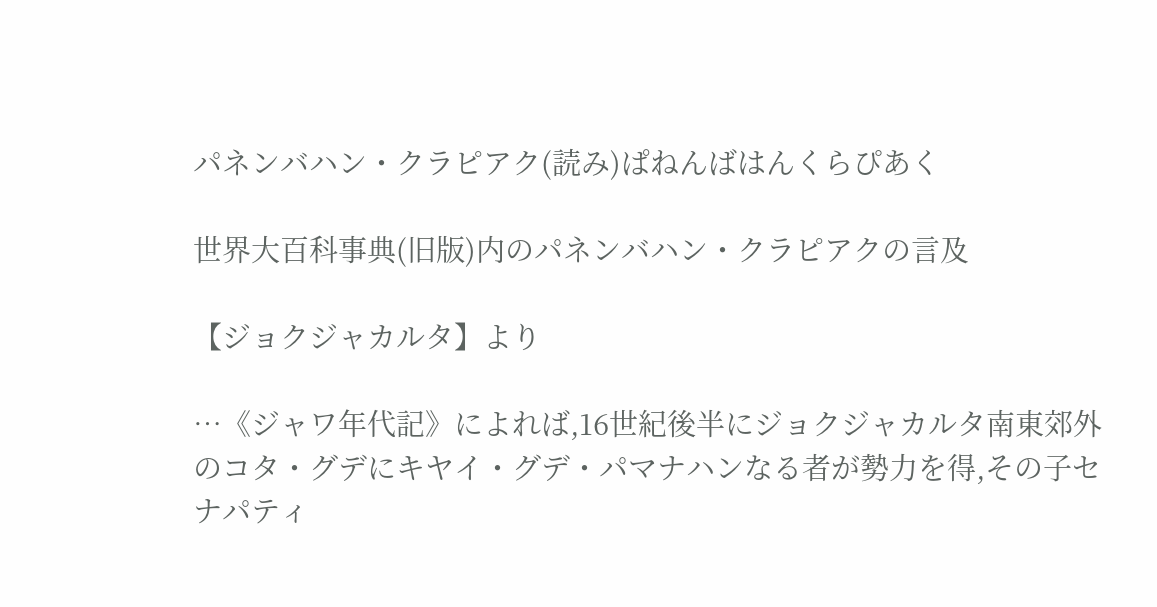パネンバハン・クラピアク(読み)ぱねんばはんくらぴあく

世界大百科事典(旧版)内のパネンバハン・クラピアクの言及

【ジョクジャカルタ】より

…《ジャワ年代記》によれば,16世紀後半にジョクジャカルタ南東郊外のコタ・グデにキヤイ・グデ・パマナハンなる者が勢力を得,その子セナパティ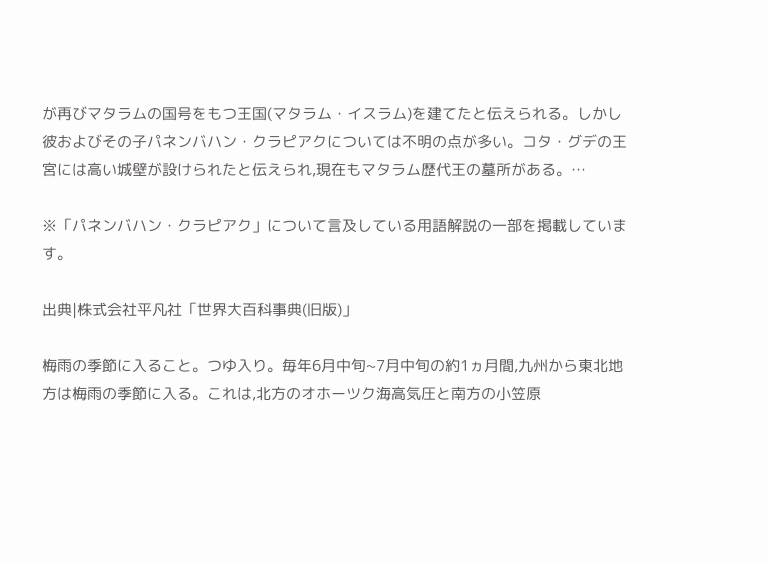が再びマタラムの国号をもつ王国(マタラム・イスラム)を建てたと伝えられる。しかし彼およびその子パネンバハン・クラピアクについては不明の点が多い。コタ・グデの王宮には高い城壁が設けられたと伝えられ,現在もマタラム歴代王の墓所がある。…

※「パネンバハン・クラピアク」について言及している用語解説の一部を掲載しています。

出典|株式会社平凡社「世界大百科事典(旧版)」

梅雨の季節に入ること。つゆ入り。毎年6月中旬~7月中旬の約1ヵ月間,九州から東北地方は梅雨の季節に入る。これは,北方のオホーツク海高気圧と南方の小笠原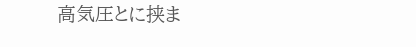高気圧とに挟ま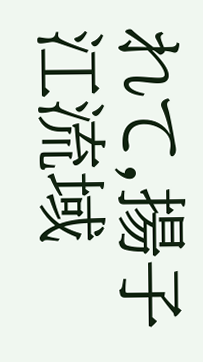れて,揚子江流域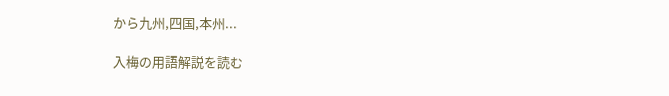から九州,四国,本州...

入梅の用語解説を読む